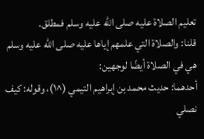تعليم الصلاة عليه صلى الله عليه وسلم فمطلق.
قلنا: والصلاة التي علمهم إياها عليه صلى الله عليه وسلم هي في الصلاة أيضًا لوجهين:
أحدهما: حديث محمد بن إبراهيم التيمي (^١)، وقوله: كيف نصلي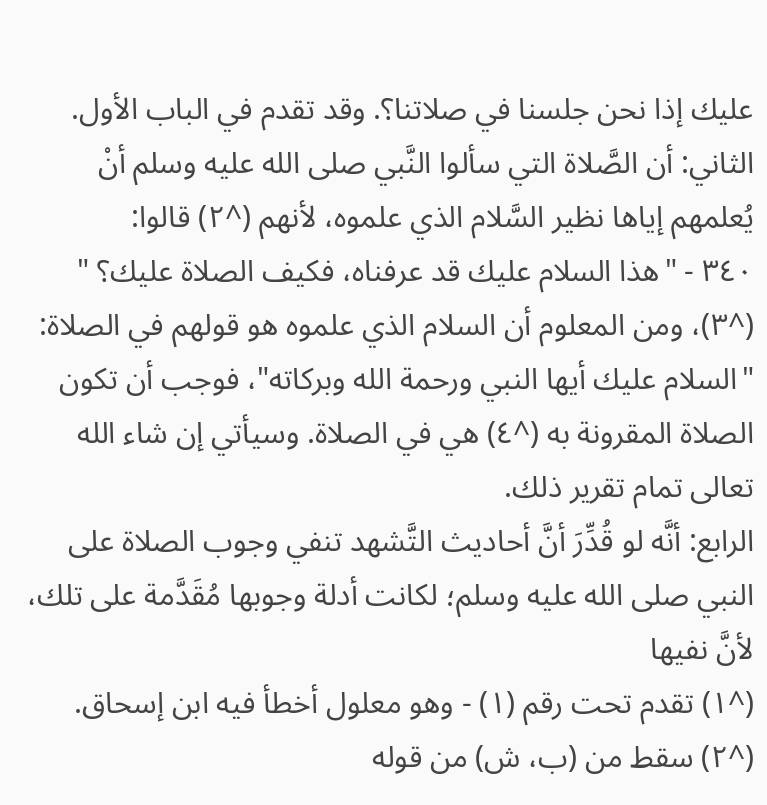عليك إذا نحن جلسنا في صلاتنا؟. وقد تقدم في الباب الأول.
الثاني: أن الصَّلاة التي سألوا النَّبي صلى الله عليه وسلم أنْ يُعلمهم إياها نظير السَّلام الذي علموه، لأنهم (^٢) قالوا:
٣٤٠ - "هذا السلام عليك قد عرفناه، فكيف الصلاة عليك؟ " (^٣)، ومن المعلوم أن السلام الذي علموه هو قولهم في الصلاة: "السلام عليك أيها النبي ورحمة الله وبركاته"، فوجب أن تكون الصلاة المقرونة به (^٤) هي في الصلاة. وسيأتي إن شاء الله تعالى تمام تقرير ذلك.
الرابع: أنَّه لو قُدِّرَ أنَّ أحاديث التَّشهد تنفي وجوب الصلاة على النبي صلى الله عليه وسلم؛ لكانت أدلة وجوبها مُقَدَّمة على تلك، لأنَّ نفيها
(^١) تقدم تحت رقم (١) - وهو معلول أخطأ فيه ابن إسحاق.
(^٢) سقط من (ب، ش) من قوله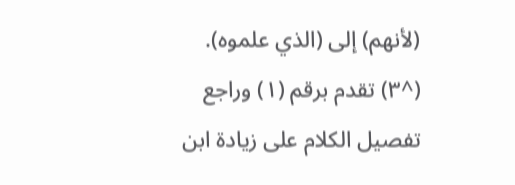(لأنهم) إلى (الذي علموه).
(^٣) تقدم برقم (١) وراجع تفصيل الكلام على زيادة ابن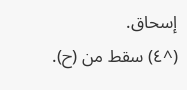إسحاق.
(^٤) سقط من (ح).